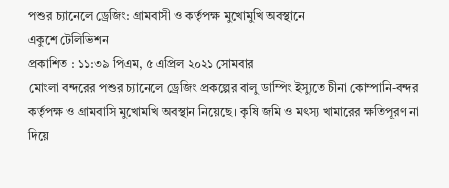পশুর চ্যানেলে ড্রেজিং: গ্রামবাসী ও কর্তৃপক্ষ মুখোমুখি অবস্থানে
একুশে টেলিভিশন
প্রকাশিত : ১১:৩৯ পিএম, ৫ এপ্রিল ২০২১ সোমবার
মোংলা বন্দরের পশুর চ্যানেলে ড্রেজিং প্রকল্পের বালু ডাম্পিং ইস্যুতে চীনা কোম্পানি-বন্দর কর্তৃপক্ষ ও গ্রামবাসি মুখোমখি অবস্থান নিয়েছে। কৃষি জমি ও মৎস্য খামারের ক্ষতিপূরণ না দিয়ে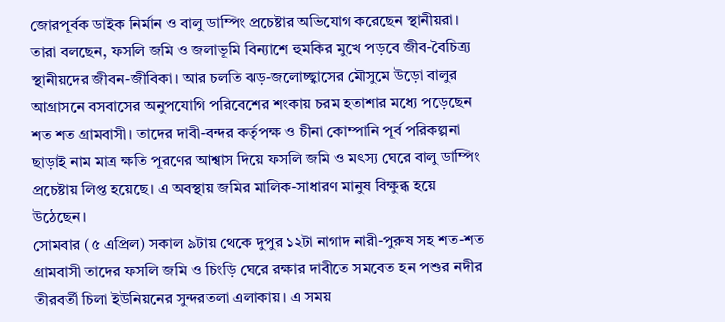জোরপূর্বক ডাইক নির্মান ও বালু ডাম্পিং প্রচেষ্টার অভিযোগ করেছেন স্থানীয়রা।
তারা বলছেন, ফসলি জমি ও জলাভূমি বিন্যাশে হুমকির মুখে পড়বে জীব-বৈচিত্র্য স্থানীয়দের জীবন-জীবিকা। আর চলতি ঝড়-জলোচ্ছ্বাসের মৌসুমে উড়ো বালুর আগ্রাসনে বসবাসের অনুপযোগি পরিবেশের শংকায় চরম হতাশার মধ্যে পড়েছেন শত শত গ্রামবাসী। তাদের দাবী-বন্দর কর্তৃপক্ষ ও চীনা কোম্পানি পূর্ব পরিকল্পনা ছাড়াই নাম মাত্র ক্ষতি পূরণের আশ্বাস দিয়ে ফসলি জমি ও মৎস্য ঘেরে বালু ডাম্পিং প্রচেষ্টায় লিপ্ত হয়েছে। এ অবস্থায় জমির মালিক-সাধারণ মানুষ বিক্ষুব্ধ হয়ে উঠেছেন।
সোমবার (৫ এপ্রিল) সকাল ৯টায় থেকে দুপুর ১২টা নাগাদ নারী-পুরুষ সহ শত-শত গ্রামবাসী তাদের ফসলি জমি ও চিংড়ি ঘেরে রক্ষার দাবীতে সমবেত হন পশুর নদীর তীরবর্তী চিলা ইউনিয়নের সুন্দরতলা এলাকায়। এ সময়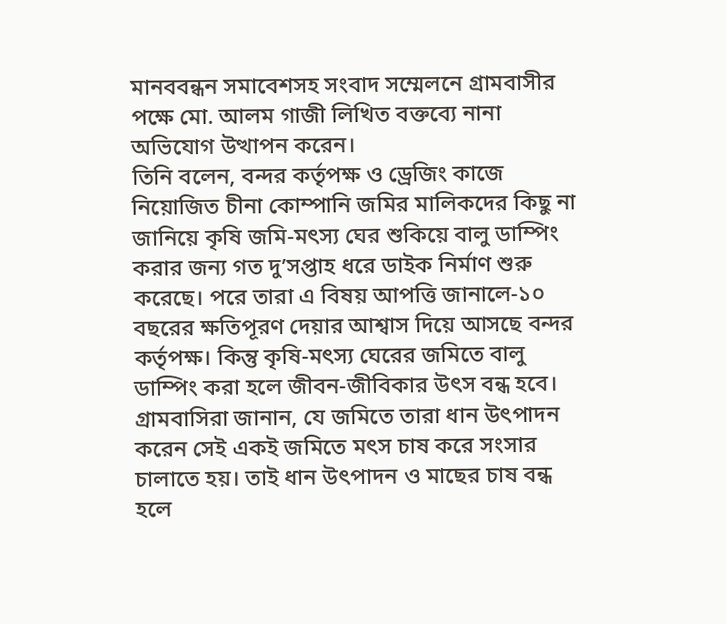মানববন্ধন সমাবেশসহ সংবাদ সম্মেলনে গ্রামবাসীর পক্ষে মো. আলম গাজী লিখিত বক্তব্যে নানা অভিযোগ উত্থাপন করেন।
তিনি বলেন, বন্দর কর্তৃপক্ষ ও ড্রেজিং কাজে নিয়োজিত চীনা কোম্পানি জমির মালিকদের কিছু না জানিয়ে কৃষি জমি-মৎস্য ঘের শুকিয়ে বালু ডাম্পিং করার জন্য গত দু’সপ্তাহ ধরে ডাইক নির্মাণ শুরু করেছে। পরে তারা এ বিষয় আপত্তি জানালে-১০ বছরের ক্ষতিপূরণ দেয়ার আশ্বাস দিয়ে আসছে বন্দর কর্তৃপক্ষ। কিন্তু কৃষি-মৎস্য ঘেরের জমিতে বালু ডাম্পিং করা হলে জীবন-জীবিকার উৎস বন্ধ হবে।
গ্রামবাসিরা জানান, যে জমিতে তারা ধান উৎপাদন করেন সেই একই জমিতে মৎস চাষ করে সংসার চালাতে হয়। তাই ধান উৎপাদন ও মাছের চাষ বন্ধ হলে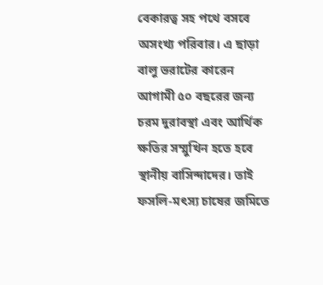বেকারত্ব সহ পথে বসবে অসংখ্য পরিবার। এ ছাড়া বালু ভরাটের কারেন আগামী ৫০ বছরের জন্য চরম দুরাবস্থা এবং আর্থিক ক্ষতির সম্মুখিন হতে হবে স্থানীয় বাসিন্দাদের। তাই ফসলি-মৎস্য চাষের জমিতে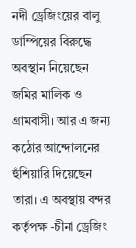নদী ড্রেজিংয়ের বালু ডাম্পিয়ের বিরুদ্ধে অবস্থান নিয়েছেন জমির মালিক ও গ্রামবাসী। আর এ জন্য কঠোর আন্দোলনের হুঁশিয়ারি দিয়েছেন তারা। এ অবস্থায় বন্দর কর্তৃপক্ষ -চীনা ড্রেজিং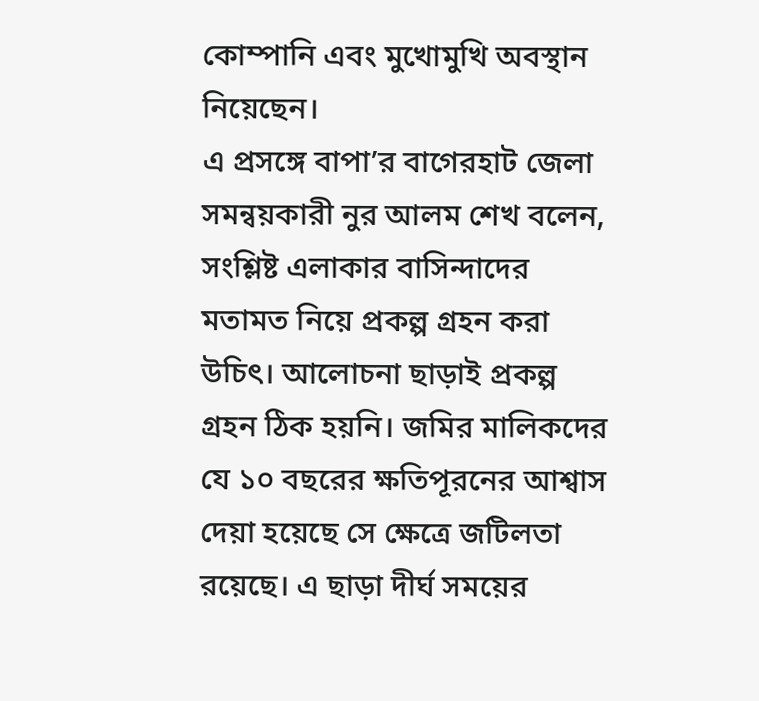কোম্পানি এবং মুখোমুখি অবস্থান নিয়েছেন।
এ প্রসঙ্গে বাপা’র বাগেরহাট জেলা সমন্বয়কারী নুর আলম শেখ বলেন, সংশ্লিষ্ট এলাকার বাসিন্দাদের মতামত নিয়ে প্রকল্প গ্রহন করা উচিৎ। আলোচনা ছাড়াই প্রকল্প গ্রহন ঠিক হয়নি। জমির মালিকদের যে ১০ বছরের ক্ষতিপূরনের আশ্বাস দেয়া হয়েছে সে ক্ষেত্রে জটিলতা রয়েছে। এ ছাড়া দীর্ঘ সময়ের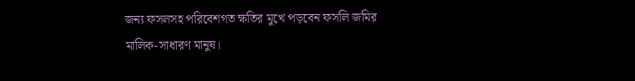জন্য ফসলসহ পরিবেশগত ক্ষতির মুখে পড়বেন ফসলি জমির মালিক-সাধারণ মানুষ।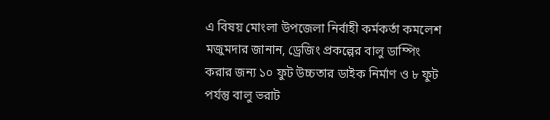এ বিষয় মোংলা উপজেলা নির্বাহী কর্মকর্তা কমলেশ মজুমদার জানান, ড্রেজিং প্রকল্পের বালু ডাম্পিং করার জন্য ১০ ফুট উচ্চতার ডাইক নির্মাণ ও ৮ ফুট পর্যন্তু বালু ভরাট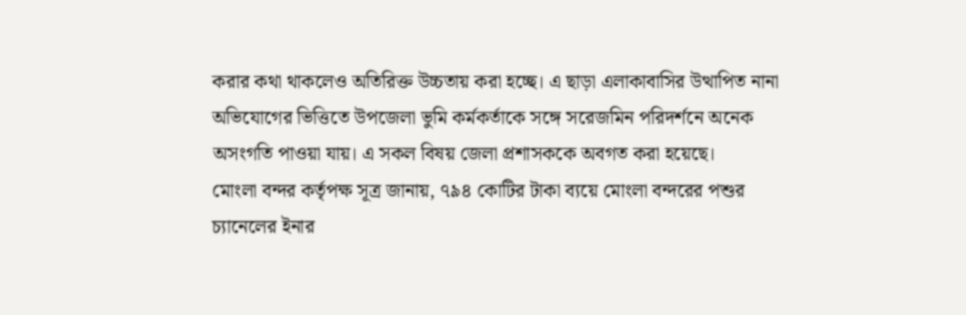করার কথা থাকলেও অতিরিক্ত উচ্চতায় করা হচ্ছে। এ ছাড়া এলাকাবাসির উত্থাপিত নানা অভিযোগের ভিত্তিতে উপজেলা ভুমি কর্মকর্তাকে সঙ্গে সরেজমিন পরিদর্শনে অনেক অসংগতি পাওয়া যায়। এ সকল বিষয় জেলা প্রশাসককে অবগত করা হয়েছে।
মোংলা বন্দর কর্তৃপক্ষ সূত্র জানায়, ৭৯৪ কোটির টাকা ব্যয়ে মোংলা বন্দরের পশুর চ্যানেলের ইনার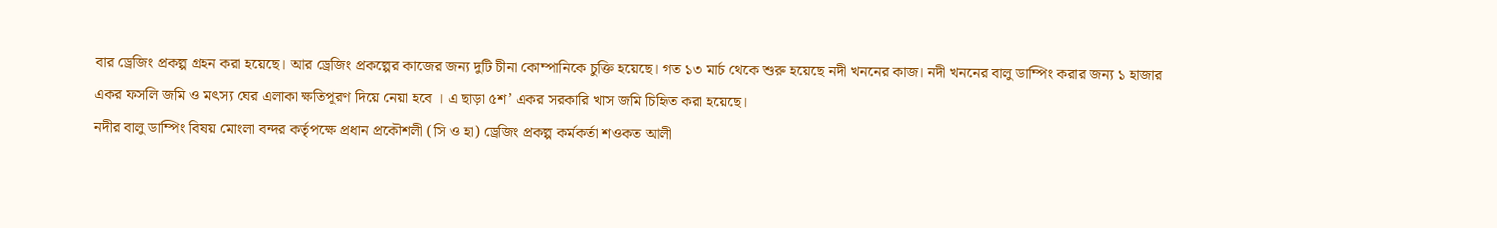বার ড্রেজিং প্রকল্প গ্রহন করা হয়েছে। আর ড্রেজিং প্রকল্পের কাজের জন্য দুটি চীনা কোম্পানিকে চুক্তি হয়েছে। গত ১৩ মার্চ থেকে শুরু হয়েছে নদী খননের কাজ। নদী খননের বালু ডাম্পিং করার জন্য ১ হাজার একর ফসলি জমি ও মৎস্য ঘের এলাকা ক্ষতিপূরণ দিয়ে নেয়া হবে । এ ছাড়া ৫শ’ একর সরকারি খাস জমি চিহিৃত করা হয়েছে।
নদীর বালু ডাম্পিং বিষয় মোংলা বন্দর কর্তৃপক্ষে প্রধান প্রকৌশলী (সি ও হা) ড্রেজিং প্রকল্প কর্মকর্তা শওকত আলী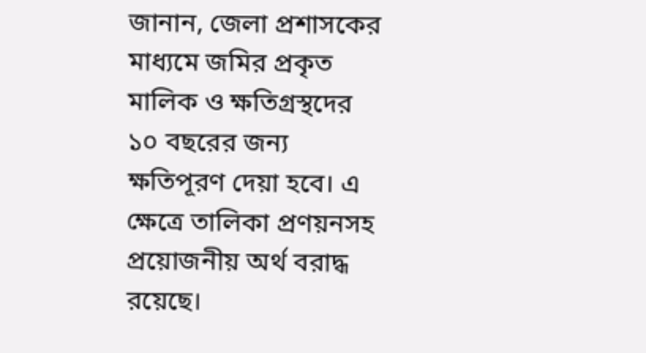জানান, জেলা প্রশাসকের মাধ্যমে জমির প্রকৃত মালিক ও ক্ষতিগ্রস্থদের ১০ বছরের জন্য ক্ষতিপূরণ দেয়া হবে। এ ক্ষেত্রে তালিকা প্রণয়নসহ প্রয়োজনীয় অর্থ বরাদ্ধ রয়েছে।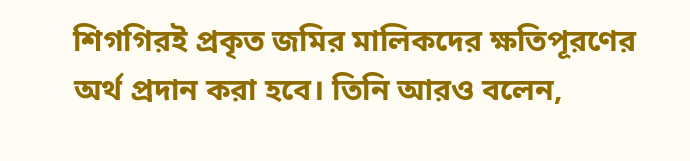শিগগিরই প্রকৃত জমির মালিকদের ক্ষতিপূরণের অর্থ প্রদান করা হবে। তিনি আরও বলেন,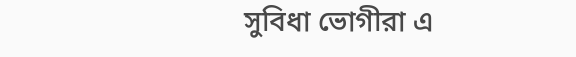সুবিধা ভোগীরা এ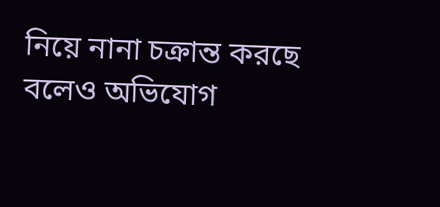নিয়ে নানা চক্রান্ত করছে বলেও অভিযোগ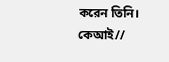করেন তিনি।
কেআই//